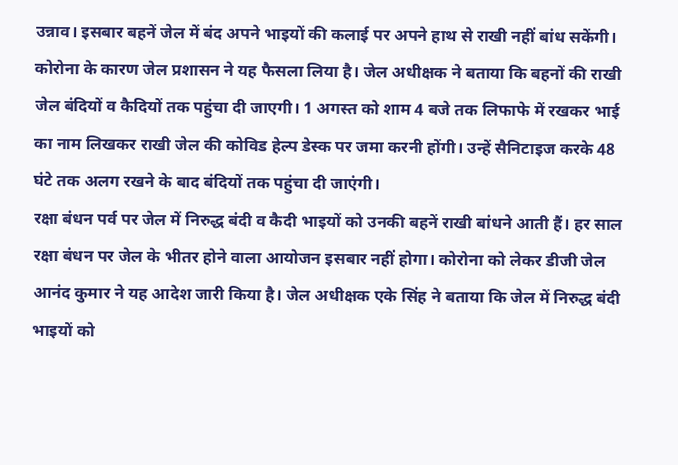उन्नाव। इसबार बहनें जेल में बंद अपने भाइयों की कलाई पर अपने हाथ से राखी नहीं बांध सकेंगी। कोरोना के कारण जेल प्रशासन ने यह फैसला लिया है। जेल अधीक्षक ने बताया कि बहनों की राखी जेल बंदियों व कैदियों तक पहुंचा दी जाएगी। 1 अगस्त को शाम 4 बजे तक लिफाफे में रखकर भाई का नाम लिखकर राखी जेल की कोविड हेल्प डेस्क पर जमा करनी होंगी। उन्हें सैनिटाइज करके 48 घंटे तक अलग रखने के बाद बंदियों तक पहुंचा दी जाएंगी।
रक्षा बंधन पर्व पर जेल में निरुद्ध बंदी व कैदी भाइयों को उनकी बहनें राखी बांधने आती हैं। हर साल रक्षा बंधन पर जेल के भीतर होने वाला आयोजन इसबार नहीं होगा। कोरोना को लेकर डीजी जेल आनंद कुमार ने यह आदेश जारी किया है। जेल अधीक्षक एके सिंह ने बताया कि जेल में निरुद्ध बंदी भाइयों को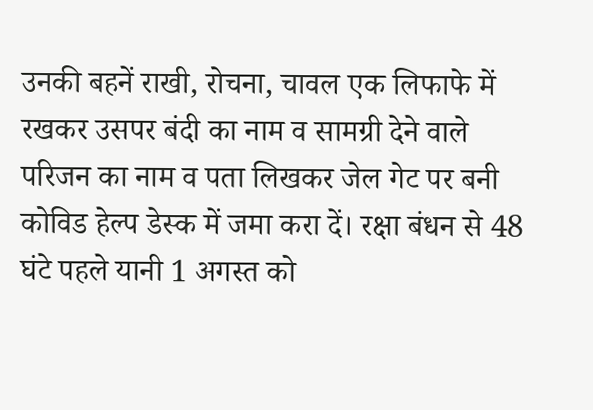उनकी बहनें राखी, रोचना, चावल एक लिफाफे में रखकर उसपर बंदी का नाम व सामग्री देने वाले परिजन का नाम व पता लिखकर जेल गेट पर बनी कोविड हेल्प डेस्क में जमा करा दें। रक्षा बंधन से 48 घंटे पहले यानी 1 अगस्त को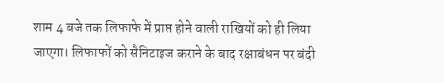शाम 4 बजे तक लिफाफे में प्राप्त होने वाली राखियों को ही लिया जाएगा। लिफाफों को सैनिटाइज कराने के बाद रक्षाबंधन पर बंदी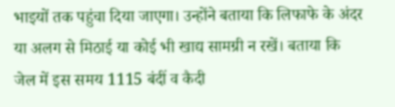भाइयों तक पहुंचा दिया जाएगा। उन्होंने बताया कि लिफाफे के अंदर या अलग से मिठाई या कोई भी खाद्य सामग्री न रखें। बताया कि जेल में इस समय 1115 बंदीं व कैदी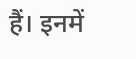हैं। इनमें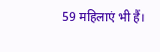59 महिलाएं भी हैं।